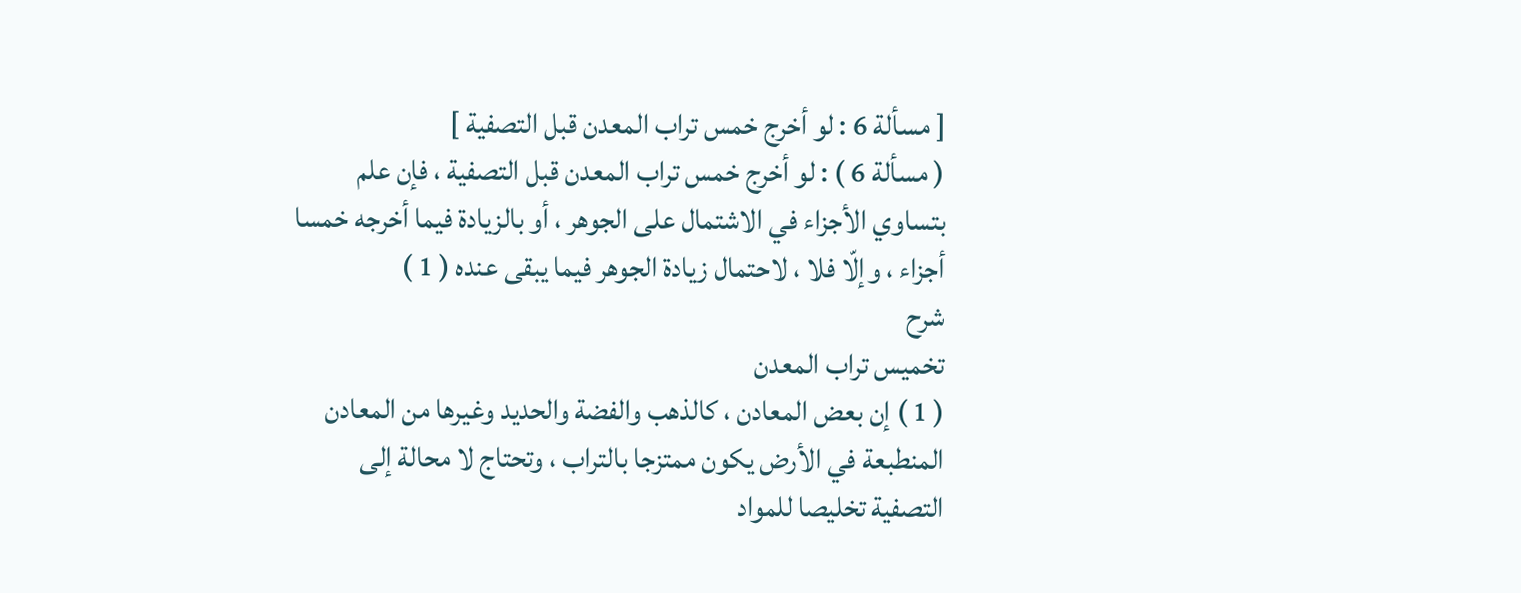[ مسألة 6 : لو أخرج خمس تراب المعدن قبل التصفية ]
( مسألة 6 ) : لو أخرج خمس تراب المعدن قبل التصفية ، فإن علم بتساوي الأجزاء في الاشتمال على الجوهر ، أو بالزيادة فيما أخرجه خمسا أجزاء ، وإلّا فلا ، لاحتمال زيادة الجوهر فيما يبقى عنده ( 1 )
شرح
تخميس تراب المعدن
( 1 ) إن بعض المعادن ، كالذهب والفضة والحديد وغيرها من المعادن المنطبعة في الأرض يكون ممتزجا بالتراب ، وتحتاج لا محالة إلى التصفية تخليصا للمواد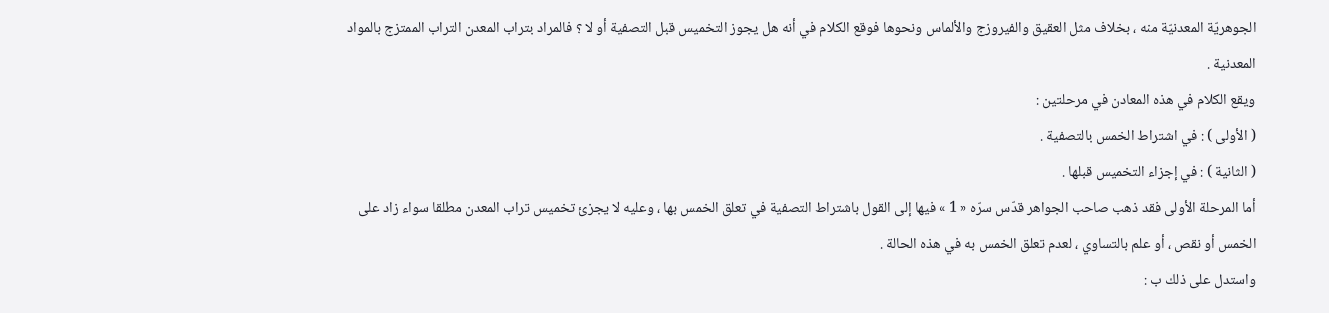الجوهريّة المعدنيّة منه ، بخلاف مثل العقيق والفيروزج والألماس ونحوها فوقع الكلام في أنه هل يجوز التخميس قبل التصفية أو لا ؟ فالمراد بتراب المعدن التراب الممتزج بالمواد المعدنية .
ويقع الكلام في هذه المعادن في مرحلتين :
( الأولى ) : في اشتراط الخمس بالتصفية .
( الثانية ) : في إجزاء التخميس قبلها .
أما المرحلة الأولى فقد ذهب صاحب الجواهر قدّس سرّه « 1 » فيها إلى القول باشتراط التصفية في تعلق الخمس بها ، وعليه لا يجزئ تخميس تراب المعدن مطلقا سواء زاد على الخمس أو نقص ، أو علم بالتساوي ، لعدم تعلق الخمس به في هذه الحالة .
واستدل على ذلك ب :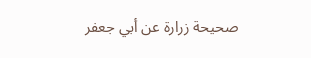صحيحة زرارة عن أبي جعفر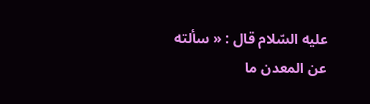عليه السّلام قال : « سألته عن المعدن ما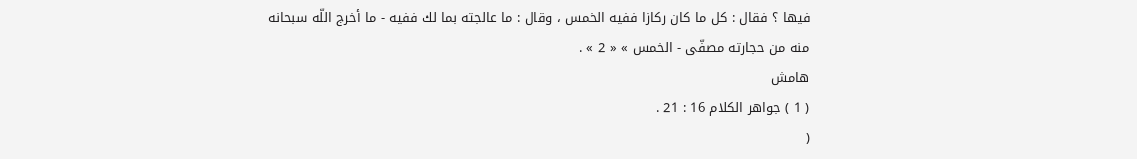فيها ؟ فقال : كل ما كان ركازا ففيه الخمس ، وقال : ما عالجته بما لك ففيه - ما أخرج اللّه سبحانه منه من حجارته مصفّى - الخمس » « 2 » .
هامش
( 1 ) جواهر الكلام 16 : 21 .
(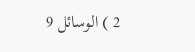2 ) الوسائل 9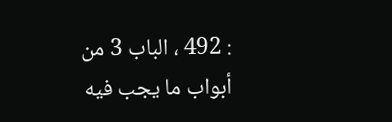: 492 ، الباب 3 من أبواب ما يجب فيه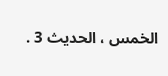الخمس ، الحديث 3 .